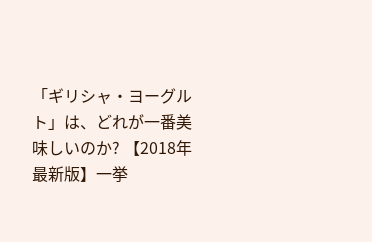「ギリシャ・ヨーグルト」は、どれが一番美味しいのか? 【2018年最新版】一挙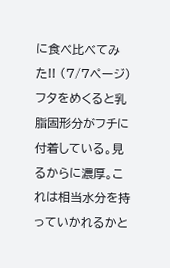に食べ比べてみた!! (7/7ページ)
フタをめくると乳脂固形分がフチに付着している。見るからに濃厚。これは相当水分を持っていかれるかと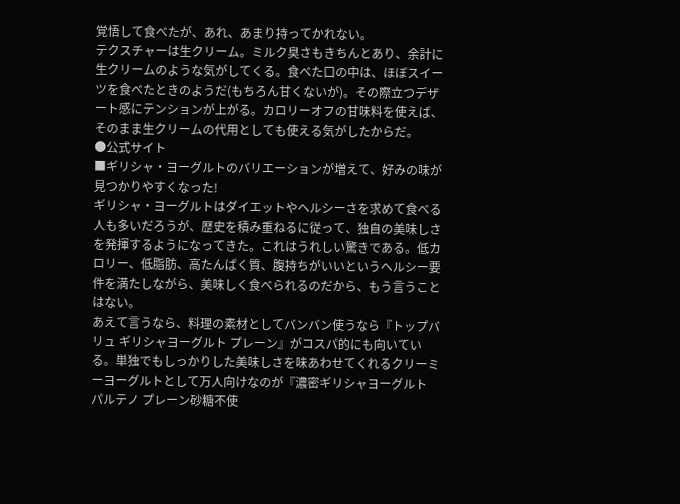覚悟して食べたが、あれ、あまり持ってかれない。
テクスチャーは生クリーム。ミルク臭さもきちんとあり、余計に生クリームのような気がしてくる。食べた口の中は、ほぼスイーツを食べたときのようだ(もちろん甘くないが)。その際立つデザート感にテンションが上がる。カロリーオフの甘味料を使えば、そのまま生クリームの代用としても使える気がしたからだ。
●公式サイト
■ギリシャ・ヨーグルトのバリエーションが増えて、好みの味が見つかりやすくなった!
ギリシャ・ヨーグルトはダイエットやヘルシーさを求めて食べる人も多いだろうが、歴史を積み重ねるに従って、独自の美味しさを発揮するようになってきた。これはうれしい驚きである。低カロリー、低脂肪、高たんぱく質、腹持ちがいいというヘルシー要件を満たしながら、美味しく食べられるのだから、もう言うことはない。
あえて言うなら、料理の素材としてバンバン使うなら『トップバリュ ギリシャヨーグルト プレーン』がコスパ的にも向いている。単独でもしっかりした美味しさを味あわせてくれるクリーミーヨーグルトとして万人向けなのが『濃密ギリシャヨーグルト パルテノ プレーン砂糖不使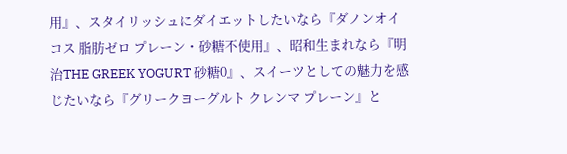用』、スタイリッシュにダイエットしたいなら『ダノンオイコス 脂肪ゼロ プレーン・砂糖不使用』、昭和生まれなら『明治THE GREEK YOGURT 砂糖0』、スイーツとしての魅力を感じたいなら『グリークヨーグルト クレンマ プレーン』と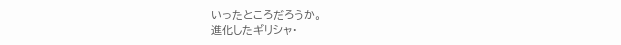いったところだろうか。
進化したギリシャ・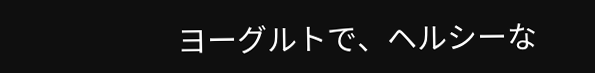ヨーグルトで、ヘルシーな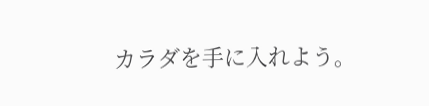カラダを手に入れよう。